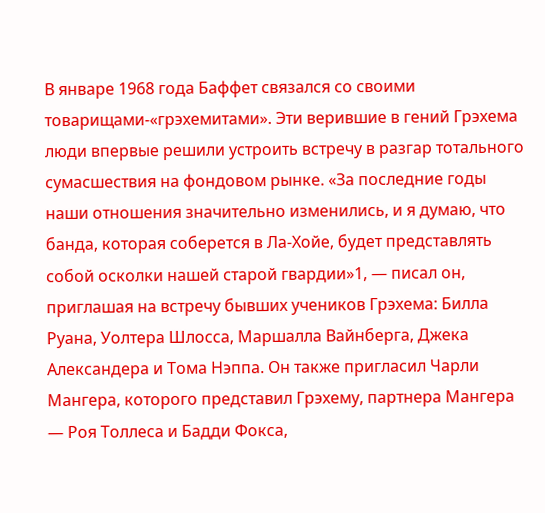В январе 1968 года Баффет связался со своими товарищами-«грэхемитами». Эти верившие в гений Грэхема люди впервые решили устроить встречу в разгар тотального сумасшествия на фондовом рынке. «За последние годы наши отношения значительно изменились, и я думаю, что банда, которая соберется в Ла-Хойе, будет представлять собой осколки нашей старой гвардии»1, — писал он, приглашая на встречу бывших учеников Грэхема: Билла Руана, Уолтера Шлосса, Маршалла Вайнберга, Джека Александера и Тома Нэппа. Он также пригласил Чарли Мангера, которого представил Грэхему, партнера Мангера — Роя Толлеса и Бадди Фокса,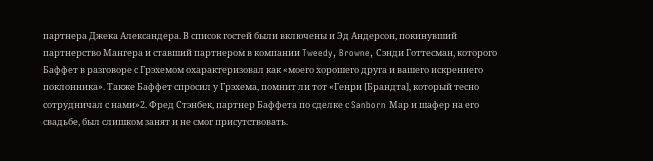партнера Джека Александера. В список гостей были включены и Эд Андерсон, покинувший партнерство Мангера и ставший партнером в компании Tweedy, Browne, Сэнди Готтесман, которого Баффет в разговоре с Грэхемом охарактеризовал как «моего хорошего друга и вашего искреннего поклонника». Также Баффет спросил у Грэхема, помнит ли тот «Генри [Брандта], который тесно сотрудничал с нами»2. Фред Стэнбек, партнер Баффета по сделке с Sanborn Мар и шафер на его свадьбе, был слишком занят и не смог присутствовать.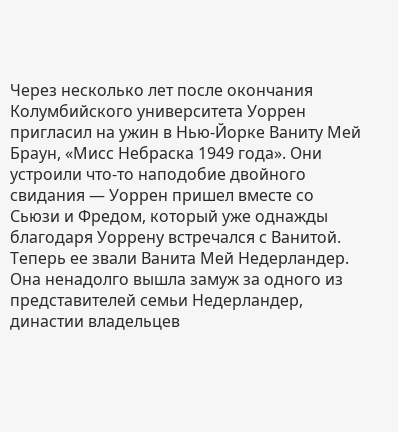Через несколько лет после окончания Колумбийского университета Уоррен пригласил на ужин в Нью-Йорке Ваниту Мей Браун, «Мисс Небраска 1949 года». Они устроили что-то наподобие двойного свидания — Уоррен пришел вместе со Сьюзи и Фредом, который уже однажды благодаря Уоррену встречался с Ванитой. Теперь ее звали Ванита Мей Недерландер. Она ненадолго вышла замуж за одного из представителей семьи Недерландер, династии владельцев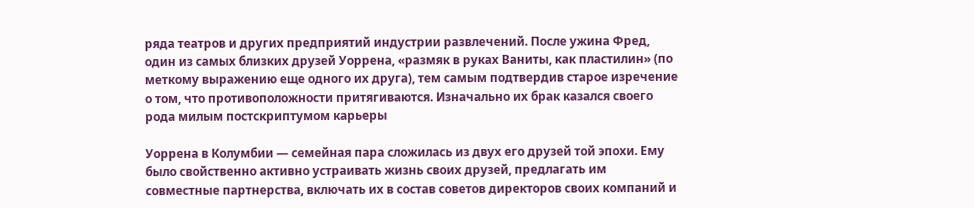ряда театров и других предприятий индустрии развлечений. После ужина Фред, один из самых близких друзей Уоррена, «размяк в руках Ваниты, как пластилин» (по меткому выражению еще одного их друга), тем самым подтвердив старое изречение о том, что противоположности притягиваются. Изначально их брак казался своего рода милым постскриптумом карьеры

Уоррена в Колумбии — семейная пара сложилась из двух его друзей той эпохи. Ему было свойственно активно устраивать жизнь своих друзей, предлагать им совместные партнерства, включать их в состав советов директоров своих компаний и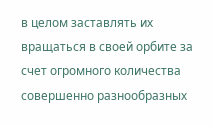в целом заставлять их вращаться в своей орбите за счет огромного количества совершенно разнообразных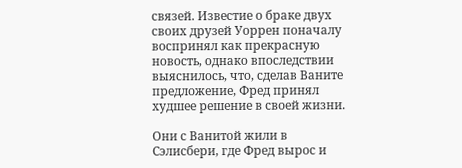связей. Известие о браке двух своих друзей Уоррен поначалу воспринял как прекрасную новость, однако впоследствии выяснилось, что, сделав Ваните предложение, Фред принял худшее решение в своей жизни.

Они с Ванитой жили в Сэлисбери, где Фред вырос и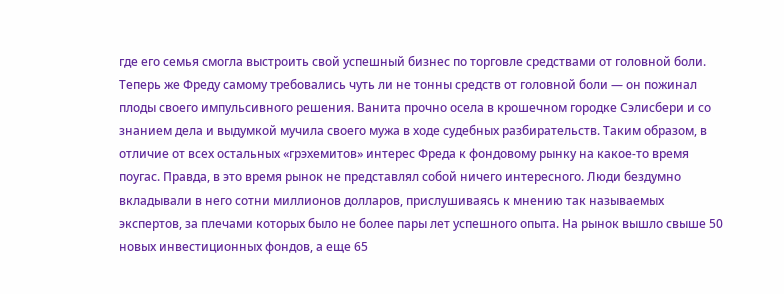где его семья смогла выстроить свой успешный бизнес по торговле средствами от головной боли. Теперь же Фреду самому требовались чуть ли не тонны средств от головной боли — он пожинал плоды своего импульсивного решения. Ванита прочно осела в крошечном городке Сэлисбери и со знанием дела и выдумкой мучила своего мужа в ходе судебных разбирательств. Таким образом, в отличие от всех остальных «грэхемитов» интерес Фреда к фондовому рынку на какое-то время поугас. Правда, в это время рынок не представлял собой ничего интересного. Люди бездумно вкладывали в него сотни миллионов долларов, прислушиваясь к мнению так называемых экспертов, за плечами которых было не более пары лет успешного опыта. На рынок вышло свыше 50 новых инвестиционных фондов, а еще 65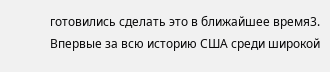готовились сделать это в ближайшее время3. Впервые за всю историю США среди широкой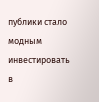публики стало модным инвестировать в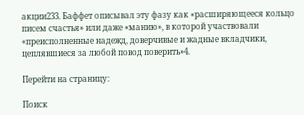акции233. Баффет описывал эту фазу как «расширяющееся кольцо писем счастья» или даже «манию», в которой участвовали «преисполненные надежд, доверчивые и жадные вкладчики, цеплявшиеся за любой повод поверить»4.

Перейти на страницу:

Поиск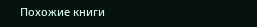Похожие книги